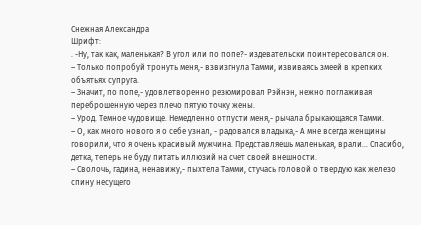Снежная Александра
Шрифт:
. -Ну, так как, маленькая? В угол или по попе?- издевательски поинтересовался он.
– Только попробуй тронуть меня,- взвизгнула Тамми, извиваясь змеей в крепких объятьях супруга.
– Значит, по попе,- удовлетворенно резюмировал Рэйнэн, нежно поглаживая переброшенную через плечо пятую точку жены.
– Урод. Темное чудовище. Немедленно отпусти меня,- рычала брыкающаяся Тамми.
– О, как много нового я о себе узнал, - радовался владыка,- А мне всегда женщины говорили, что я очень красивый мужчина. Представляешь маленькая, врали... Спасибо, детка, теперь не буду питать иллюзий на счет своей внешности.
– Сволочь, гадина, ненавижу,- пыхтела Тамми, стучась головой о твердую как железо спину несущего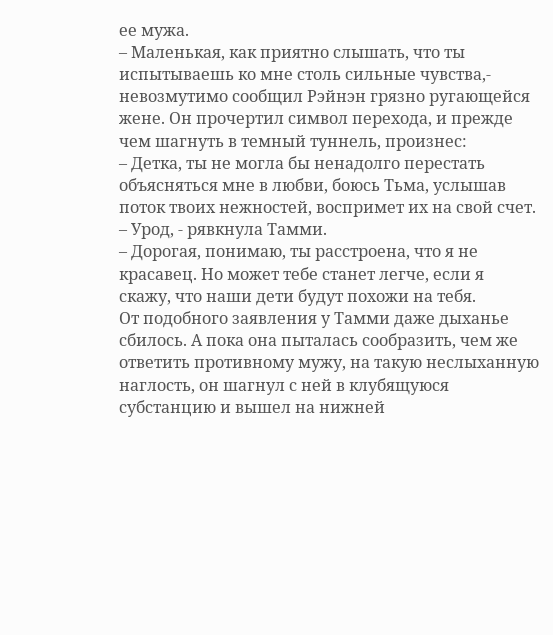ее мужа.
– Маленькая, как приятно слышать, что ты испытываешь ко мне столь сильные чувства,- невозмутимо сообщил Рэйнэн грязно ругающейся жене. Он прочертил символ перехода, и прежде чем шагнуть в темный туннель, произнес:
– Детка, ты не могла бы ненадолго перестать объясняться мне в любви, боюсь Тьма, услышав поток твоих нежностей, воспримет их на свой счет.
– Урод, - рявкнула Тамми.
– Дорогая, понимаю, ты расстроена, что я не красавец. Но может тебе станет легче, если я скажу, что наши дети будут похожи на тебя.
От подобного заявления у Тамми даже дыханье сбилось. А пока она пыталась сообразить, чем же ответить противному мужу, на такую неслыханную наглость, он шагнул с ней в клубящуюся субстанцию и вышел на нижней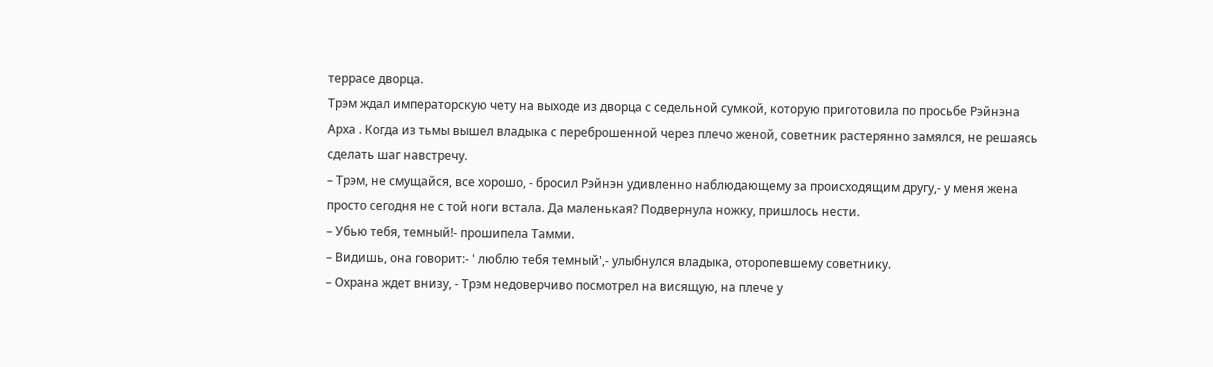террасе дворца.
Трэм ждал императорскую чету на выходе из дворца с седельной сумкой, которую приготовила по просьбе Рэйнэна Арха . Когда из тьмы вышел владыка с переброшенной через плечо женой, советник растерянно замялся, не решаясь сделать шаг навстречу.
– Трэм, не смущайся, все хорошо, - бросил Рэйнэн удивленно наблюдающему за происходящим другу,- у меня жена просто сегодня не с той ноги встала. Да маленькая? Подвернула ножку, пришлось нести.
– Убью тебя, темный!- прошипела Тамми.
– Видишь, она говорит:- ' люблю тебя темный',- улыбнулся владыка, оторопевшему советнику.
– Охрана ждет внизу, - Трэм недоверчиво посмотрел на висящую, на плече у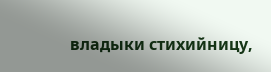владыки стихийницу,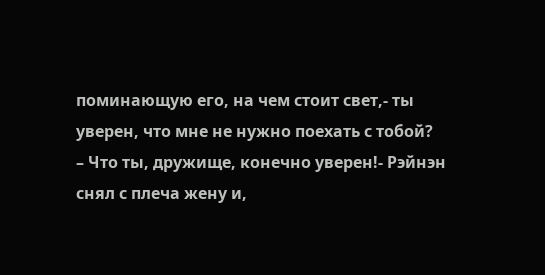поминающую его, на чем стоит свет,- ты уверен, что мне не нужно поехать с тобой?
– Что ты, дружище, конечно уверен!- Рэйнэн снял с плеча жену и,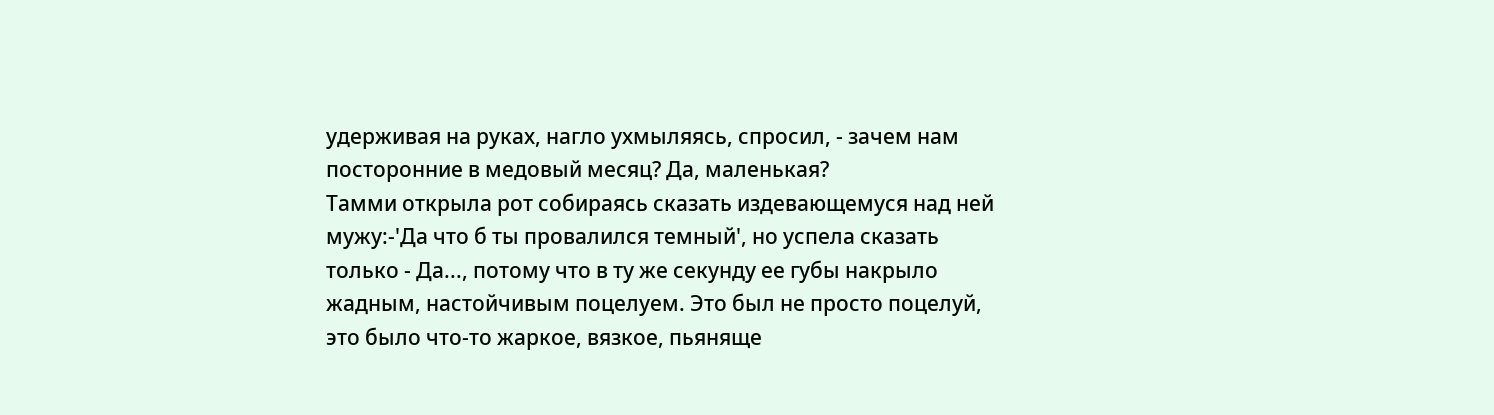удерживая на руках, нагло ухмыляясь, спросил, - зачем нам посторонние в медовый месяц? Да, маленькая?
Тамми открыла рот собираясь сказать издевающемуся над ней мужу:-'Да что б ты провалился темный', но успела сказать только - Да..., потому что в ту же секунду ее губы накрыло жадным, настойчивым поцелуем. Это был не просто поцелуй, это было что-то жаркое, вязкое, пьяняще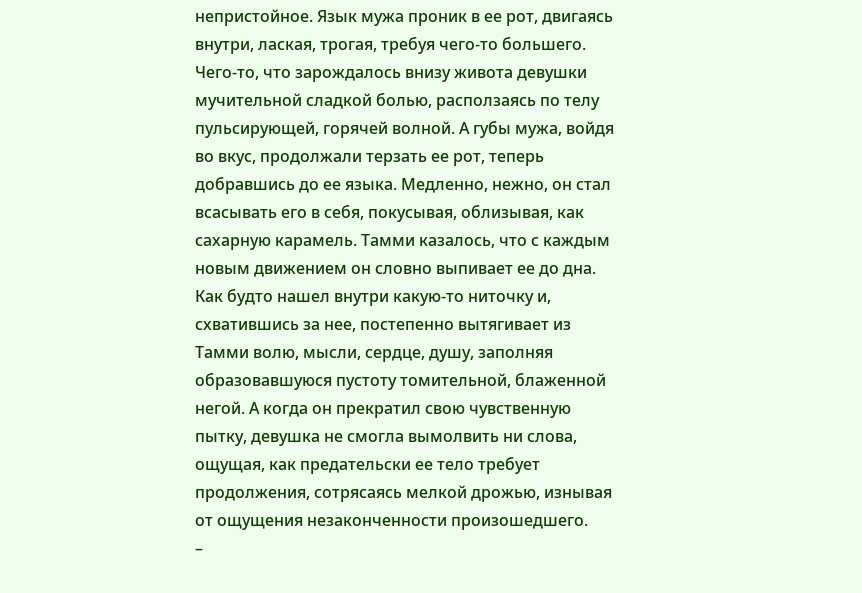непристойное. Язык мужа проник в ее рот, двигаясь внутри, лаская, трогая, требуя чего-то большего. Чего-то, что зарождалось внизу живота девушки мучительной сладкой болью, расползаясь по телу пульсирующей, горячей волной. А губы мужа, войдя во вкус, продолжали терзать ее рот, теперь добравшись до ее языка. Медленно, нежно, он стал всасывать его в себя, покусывая, облизывая, как сахарную карамель. Тамми казалось, что с каждым новым движением он словно выпивает ее до дна. Как будто нашел внутри какую-то ниточку и, схватившись за нее, постепенно вытягивает из Тамми волю, мысли, сердце, душу, заполняя образовавшуюся пустоту томительной, блаженной негой. А когда он прекратил свою чувственную пытку, девушка не смогла вымолвить ни слова, ощущая, как предательски ее тело требует продолжения, сотрясаясь мелкой дрожью, изнывая от ощущения незаконченности произошедшего.
–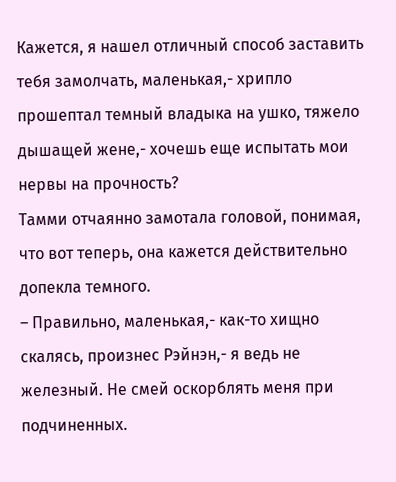Кажется, я нашел отличный способ заставить тебя замолчать, маленькая,- хрипло прошептал темный владыка на ушко, тяжело дышащей жене,- хочешь еще испытать мои нервы на прочность?
Тамми отчаянно замотала головой, понимая, что вот теперь, она кажется действительно допекла темного.
– Правильно, маленькая,- как-то хищно скалясь, произнес Рэйнэн,- я ведь не железный. Не смей оскорблять меня при подчиненных.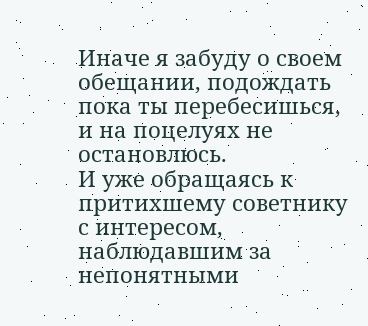Иначе я забуду о своем обещании, подождать пока ты перебесишься, и на поцелуях не остановлюсь.
И уже обращаясь к притихшему советнику с интересом, наблюдавшим за непонятными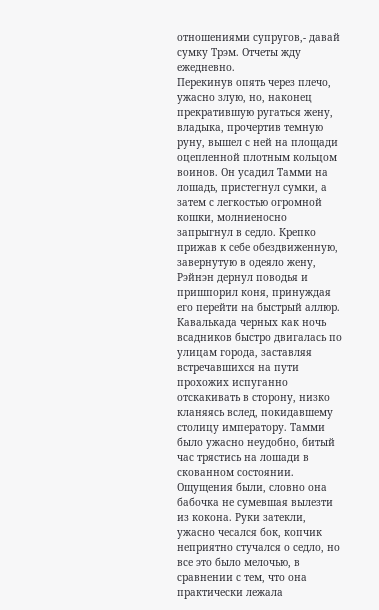отношениями супругов,- давай сумку Трэм. Отчеты жду ежедневно.
Перекинув опять через плечо, ужасно злую, но, наконец прекратившую ругаться жену, владыка, прочертив темную руну, вышел с ней на площади оцепленной плотным кольцом воинов. Он усадил Тамми на лошадь, пристегнул сумки, а затем с легкостью огромной кошки, молниеносно запрыгнул в седло. Крепко прижав к себе обездвиженную, завернутую в одеяло жену, Рэйнэн дернул поводья и пришпорил коня, принуждая его перейти на быстрый аллюр. Кавалькада черных как ночь всадников быстро двигалась по улицам города, заставляя встречавшихся на пути прохожих испуганно отскакивать в сторону, низко кланяясь вслед, покидавшему столицу императору. Тамми было ужасно неудобно, битый час трястись на лошади в скованном состоянии. Ощущения были, словно она бабочка не сумевшая вылезти из кокона. Руки затекли, ужасно чесался бок, копчик неприятно стучался о седло, но все это было мелочью, в сравнении с тем, что она практически лежала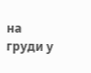на груди у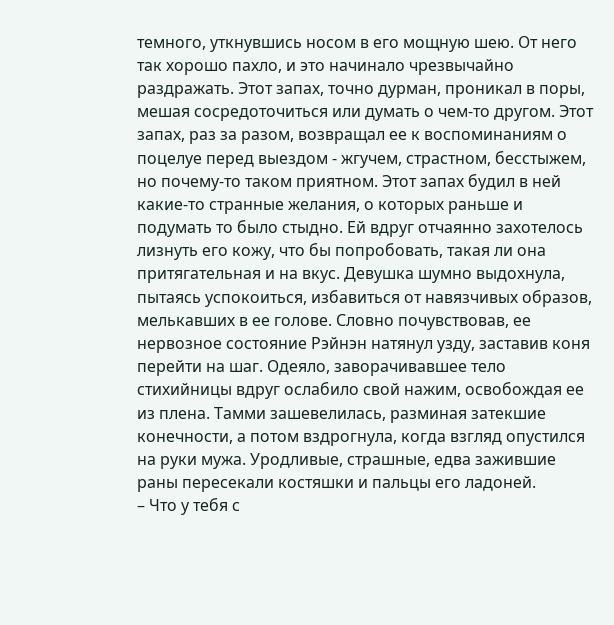темного, уткнувшись носом в его мощную шею. От него так хорошо пахло, и это начинало чрезвычайно раздражать. Этот запах, точно дурман, проникал в поры, мешая сосредоточиться или думать о чем-то другом. Этот запах, раз за разом, возвращал ее к воспоминаниям о поцелуе перед выездом - жгучем, страстном, бесстыжем, но почему-то таком приятном. Этот запах будил в ней какие-то странные желания, о которых раньше и подумать то было стыдно. Ей вдруг отчаянно захотелось лизнуть его кожу, что бы попробовать, такая ли она притягательная и на вкус. Девушка шумно выдохнула, пытаясь успокоиться, избавиться от навязчивых образов, мелькавших в ее голове. Словно почувствовав, ее нервозное состояние Рэйнэн натянул узду, заставив коня перейти на шаг. Одеяло, заворачивавшее тело стихийницы вдруг ослабило свой нажим, освобождая ее из плена. Тамми зашевелилась, разминая затекшие конечности, а потом вздрогнула, когда взгляд опустился на руки мужа. Уродливые, страшные, едва зажившие раны пересекали костяшки и пальцы его ладоней.
– Что у тебя с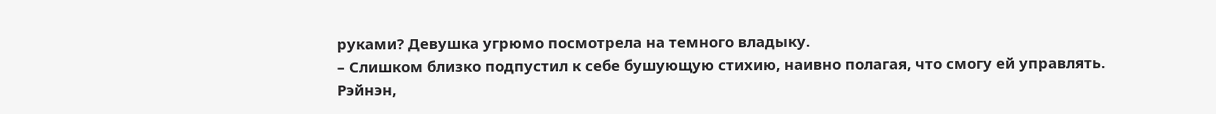руками? Девушка угрюмо посмотрела на темного владыку.
– Слишком близко подпустил к себе бушующую стихию, наивно полагая, что смогу ей управлять.
Рэйнэн,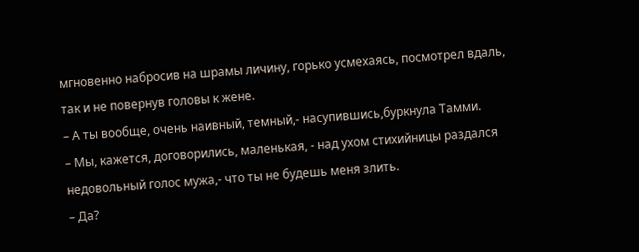мгновенно набросив на шрамы личину, горько усмехаясь, посмотрел вдаль, так и не повернув головы к жене.
– А ты вообще, очень наивный, темный,- насупившись,буркнула Тамми.
– Мы, кажется, договорились, маленькая, - над ухом стихийницы раздался недовольный голос мужа,- что ты не будешь меня злить.
– Да?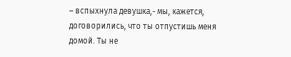– вспыхнула девушка,- мы, кажется, договорились, что ты отпустишь меня домой. Ты не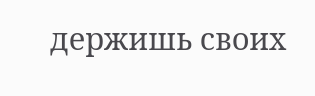держишь своих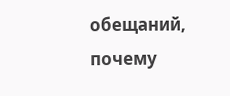обещаний, почему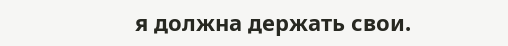я должна держать свои.